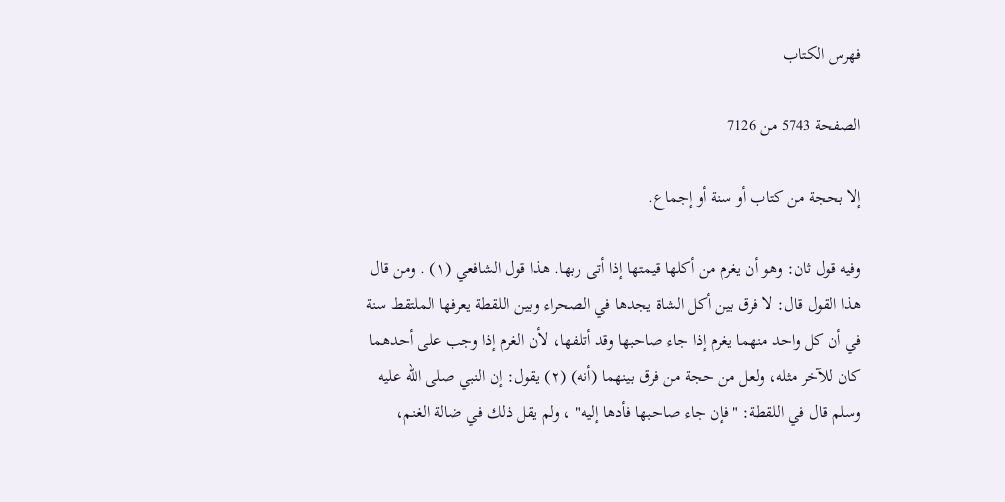فهرس الكتاب

الصفحة 5743 من 7126

إلا بحجة من كتاب أو سنة أو إجماع.

وفيه قول ثان: وهو أن يغرم من أكلها قيمتها إذا أتى ربها. هذا قول الشافعي (١) . ومن قال هذا القول قال: لا فرق بين أكل الشاة يجدها في الصحراء وبين اللقطة يعرفها الملتقط سنة في أن كل واحد منهما يغرم إذا جاء صاحبها وقد أتلفها، لأن الغرم إذا وجب على أحدهما كان للآخر مثله، ولعل من حجة من فرق بينهما (أنه) (٢) يقول: إن النبي صلى الله عليه وسلم قال في اللقطة: "فإن جاء صاحبها فأدها إليه" ، ولم يقل ذلك في ضالة الغنم،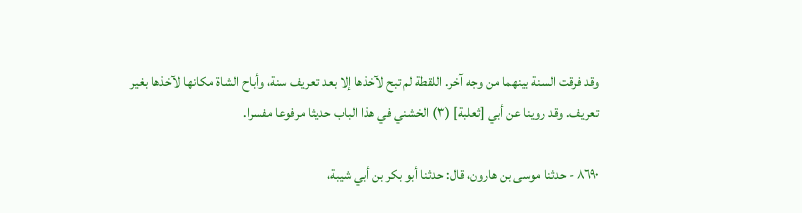وقد فرقت السنة بينهما من وجه آخر. اللقطة لم تبح لآخذها إلا بعد تعريف سنة، وأباح الشاة مكانها لآخذها بغير تعريف. وقد روينا عن أبي [ثعلبة] (٣) الخشني في هذا الباب حديثا مرفوعا مفسرا.

٨٦٩٠ - حدثنا موسى بن هارون، قال: حدثنا أبو بكر بن أبي شيبة،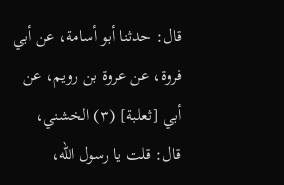قال: حدثنا أبو أسامة، عن أبي فروة، عن عروة بن رويم، عن أبي [ثعلبة] (٣) الخشني، قال: قلت يا رسول الله،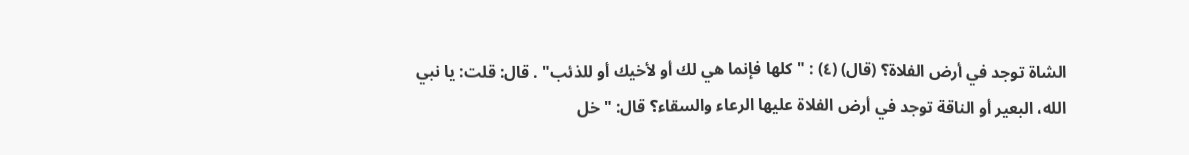الشاة توجد في أرض الفلاة؟ (قال) (٤) : "كلها فإنما هي لك أو لأخيك أو للذئب" . قال: قلت: يا نبي الله، البعير أو الناقة توجد في أرض الفلاة عليها الرعاء والسقاء؟ قال: "خل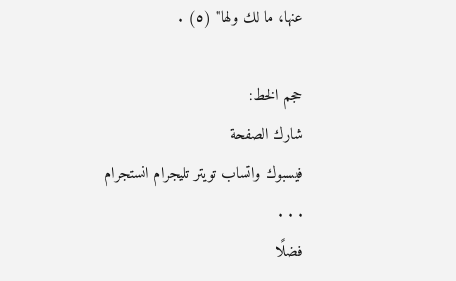عنها، ما لك ولها" (٥) .

حجم الخط:
شارك الصفحة
فيسبوك واتساب تويتر تليجرام انستجرام
. . .
فضلًا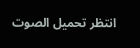انتظر تحميل الصوت